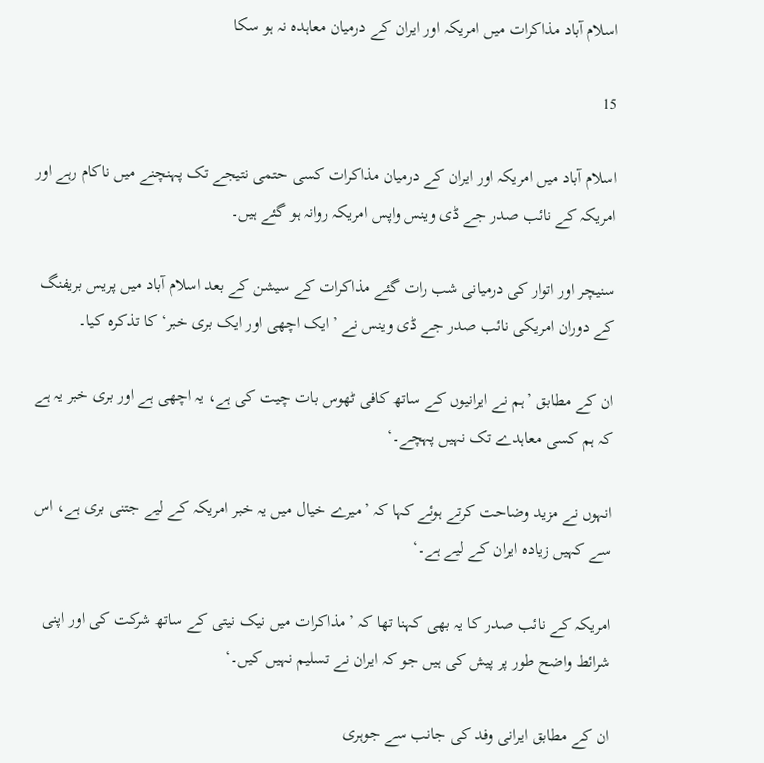اسلام آباد مذاکرات میں امریکہ اور ایران کے درمیان معاہدہ نہ ہو سکا

15

اسلام آباد میں امریکہ اور ایران کے درمیان مذاکرات کسی حتمی نتیجے تک پہنچنے میں ناکام رہے اور امریکہ کے نائب صدر جے ڈی وینس واپس امریکہ روانہ ہو گئے ہیں۔

سنیچر اور اتوار کی درمیانی شب رات گئے مذاکرات کے سیشن کے بعد اسلام آباد میں پریس بریفنگ کے دوران امریکی نائب صدر جے ڈی وینس نے ’ایک اچھی اور ایک بری خبر‘ کا تذکرہ کیا۔

ان کے مطابق ’ہم نے ایرانیوں کے ساتھ کافی ٹھوس بات چیت کی ہے، یہ اچھی ہے اور بری خبر یہ ہے کہ ہم کسی معاہدے تک نہیں پہچے۔‘

انہوں نے مزید وضاحت کرتے ہوئے کہا کہ ’میرے خیال میں یہ خبر امریکہ کے لیے جتنی بری ہے، اس سے کہیں زیادہ ایران کے لیے ہے۔‘

امریکہ کے نائب صدر کا یہ بھی کہنا تھا کہ ’مذاکرات میں نیک نیتی کے ساتھ شرکت کی اور اپنی شرائط واضح طور پر پیش کی ہیں جو کہ ایران نے تسلیم نہیں کیں۔‘

ان کے مطابق ایرانی وفد کی جانب سے جوہری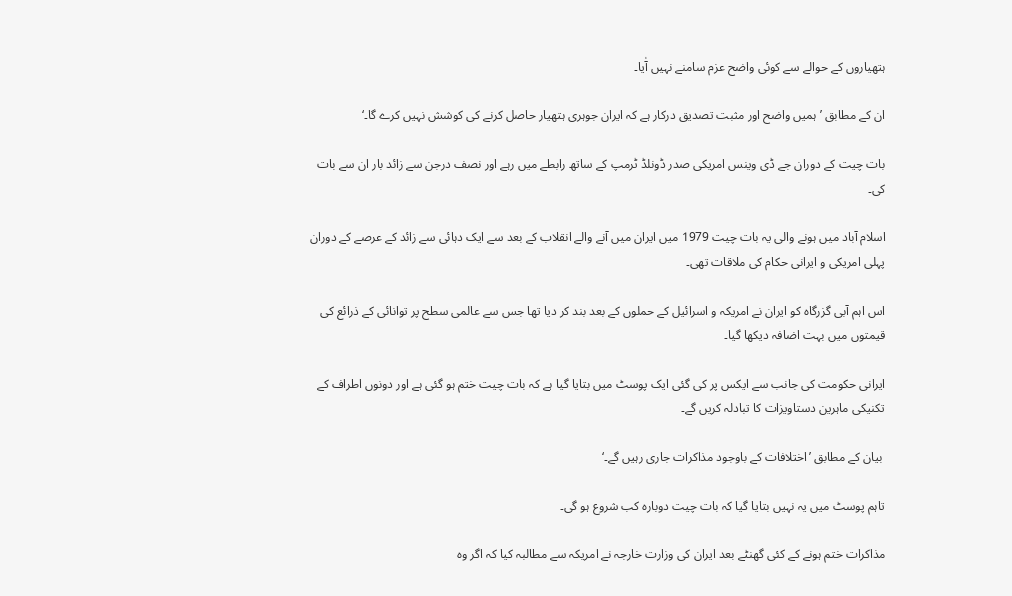ہتھیاروں کے حوالے سے کوئی واضح عزم سامنے نہیں آٰیا۔

ان کے مطابق ’ہمیں واضح اور مثبت تصدیق درکار ہے کہ ایران جوہری ہتھیار حاصل کرنے کی کوشش نہیں کرے گا۔‘

بات چیت کے دوران جے ڈی وینس امریکی صدر ڈونلڈ ٹرمپ کے ساتھ رابطے میں رہے اور نصف درجن سے زائد بار ان سے بات کی۔

اسلام آباد میں ہونے والی یہ بات چیت 1979 میں ایران میں آنے والے انقلاب کے بعد سے ایک دہائی سے زائد کے عرصے کے دوران پہلی امریکی و ایرانی حکام کی ملاقات تھی۔

اس اہم آبی گزرگاہ کو ایران نے امریکہ و اسرائیل کے حملوں کے بعد بند کر دیا تھا جس سے عالمی سطح پر توانائی کے ذرائع کی قیمتوں میں بہت اضافہ دیکھا گیا۔

ایرانی حکومت کی جانب سے ایکس پر کی گئی ایک پوسٹ میں بتایا گیا ہے کہ بات چیت ختم ہو گئی ہے اور دونوں اطراف کے تکنیکی ماہرین دستاویزات کا تبادلہ کریں گے۔

 بیان کے مطابق ’اختلافات کے باوجود مذاکرات جاری رہیں گے۔‘

تاہم پوسٹ میں یہ نہیں بتایا گیا کہ بات چیت دوبارہ کب شروع ہو گی۔

مذاکرات ختم ہونے کے کئی گھنٹے بعد ایران کی وزارت خارجہ نے امریکہ سے مطالبہ کیا کہ اگر وہ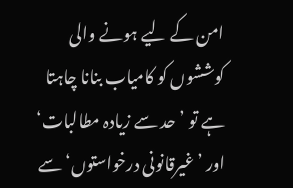امن کے لیے ہونے والی کوششوں کو کامیاب بنانا چاہتا ہے تو ’حد سے زیادہ مطالبات‘ اور ’غیرقانونی درخواستوں‘ سے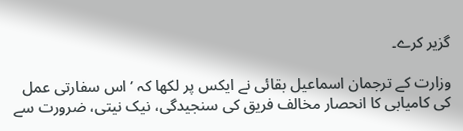گزیر کرے۔

وزارت کے ترجمان اسماعیل بقائی نے ایکس پر لکھا کہ ’اس سفارتی عمل کی کامیابی کا انحصار مخالف فریق کی سنجیدگی، نیک نیتی، ضرورت سے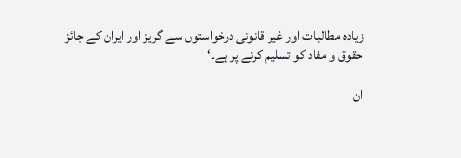زیادہ مطالبات اور غیر قانونی درخواستوں سے گریز اور ایران کے جائز حقوق و مفاد کو تسلیم کرنے پر ہے۔‘

ان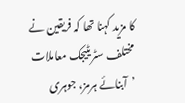کا مزید کہنا تھا کہ فریقین نے مختلف سٹریٹیجک معاملات ’آبنائے ہرمز، جوہری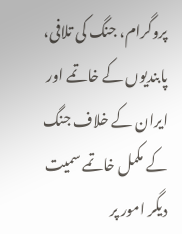پروگرام، جنگ کی تلافی، پابندیوں کے خاتمے اور ایران کے خلاف جنگ کے مکمل خاتمے سمیت دیگر امور پر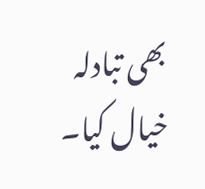بھی تبادلہ خیال کیا۔